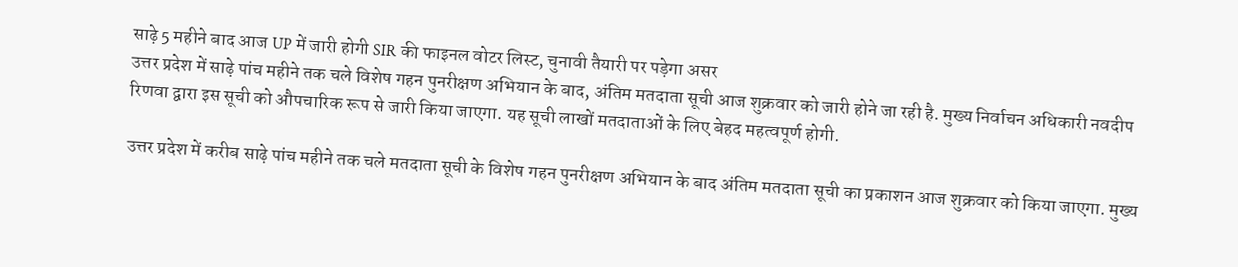साढ़े 5 महीने बाद आज UP में जारी होगी SIR की फाइनल वोटर लिस्ट, चुनावी तैयारी पर पड़ेगा असर
उत्तर प्रदेश में साढ़े पांच महीने तक चले विशेष गहन पुनरीक्षण अभियान के बाद, अंतिम मतदाता सूची आज शुक्रवार को जारी होने जा रही है. मुख्य निर्वाचन अधिकारी नवदीप रिणवा द्वारा इस सूची को औपचारिक रूप से जारी किया जाएगा. यह सूची लाखों मतदाताओं के लिए बेहद महत्वपूर्ण होगी.

उत्तर प्रदेश में करीब साढ़े पांच महीने तक चले मतदाता सूची के विशेष गहन पुनरीक्षण अभियान के बाद अंतिम मतदाता सूची का प्रकाशन आज शुक्रवार को किया जाएगा. मुख्य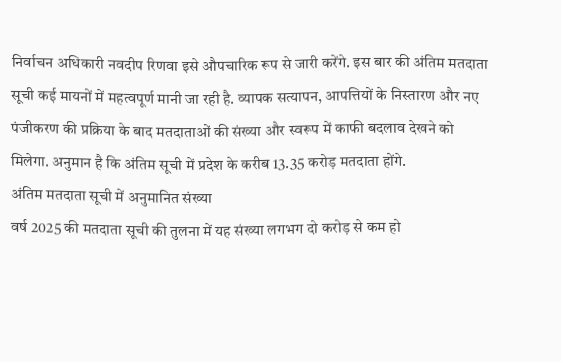निर्वाचन अधिकारी नवदीप रिणवा इसे औपचारिक रूप से जारी करेंगे. इस बार की अंतिम मतदाता सूची कई मायनों में महत्वपूर्ण मानी जा रही है. व्यापक सत्यापन, आपत्तियों के निस्तारण और नए पंजीकरण की प्रक्रिया के बाद मतदाताओं की संख्या और स्वरूप में काफी बदलाव देखने को मिलेगा. अनुमान है कि अंतिम सूची में प्रदेश के करीब 13.35 करोड़ मतदाता होंगे.
अंतिम मतदाता सूची में अनुमानित संख्या
वर्ष 2025 की मतदाता सूची की तुलना में यह संख्या लगभग दो करोड़ से कम हो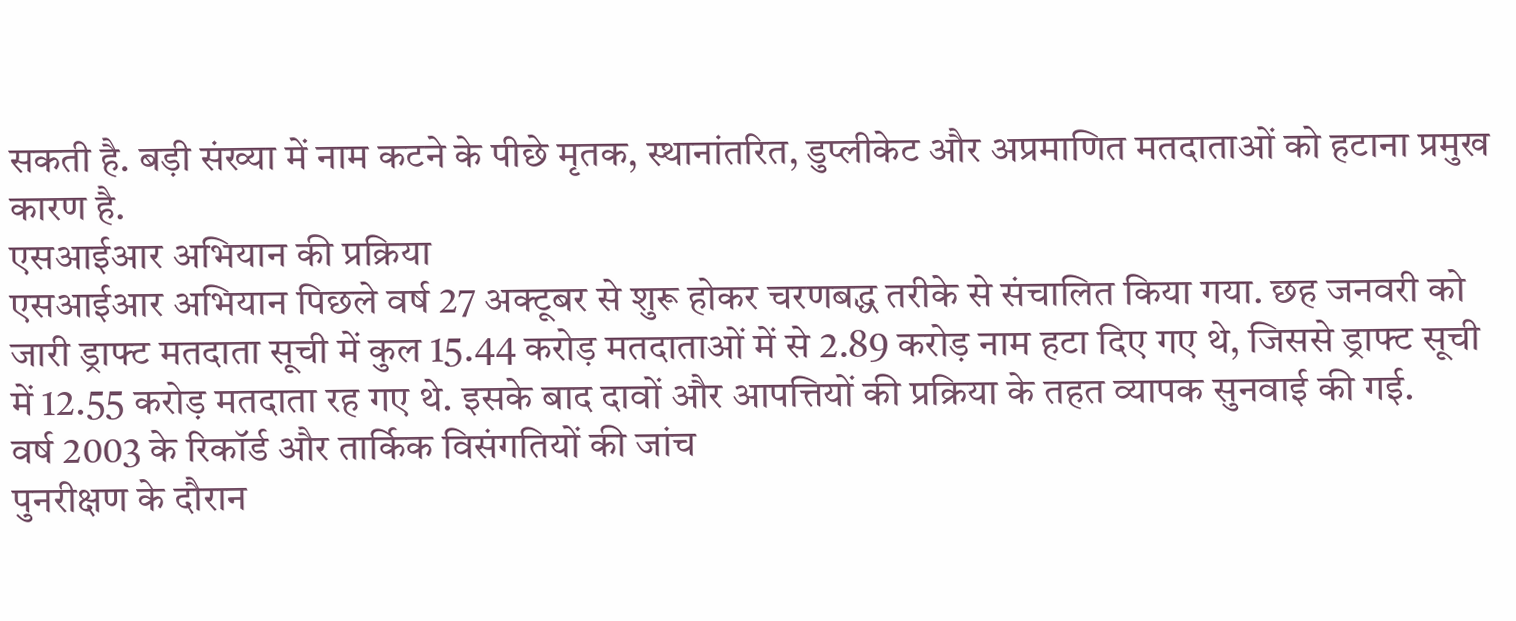सकती है. बड़ी संख्या में नाम कटने के पीछे मृतक, स्थानांतरित, डुप्लीकेट और अप्रमाणित मतदाताओं को हटाना प्रमुख कारण है.
एसआईआर अभियान की प्रक्रिया
एसआईआर अभियान पिछले वर्ष 27 अक्टूबर से शुरू होकर चरणबद्ध तरीके से संचालित किया गया. छह जनवरी को जारी ड्राफ्ट मतदाता सूची में कुल 15.44 करोड़ मतदाताओं में से 2.89 करोड़ नाम हटा दिए गए थे, जिससे ड्राफ्ट सूची में 12.55 करोड़ मतदाता रह गए थे. इसके बाद दावों और आपत्तियों की प्रक्रिया के तहत व्यापक सुनवाई की गई.
वर्ष 2003 के रिकॉर्ड और तार्किक विसंगतियों की जांच
पुनरीक्षण के दौरान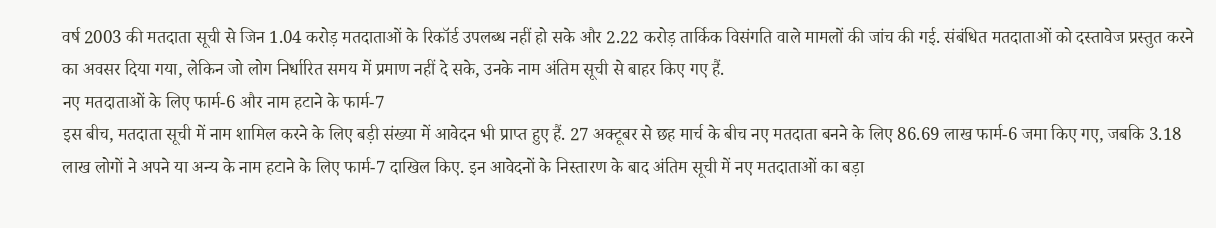वर्ष 2003 की मतदाता सूची से जिन 1.04 करोड़ मतदाताओं के रिकॉर्ड उपलब्ध नहीं हो सके और 2.22 करोड़ तार्किक विसंगति वाले मामलों की जांच की गई. संबंधित मतदाताओं को दस्तावेज प्रस्तुत करने का अवसर दिया गया, लेकिन जो लोग निर्धारित समय में प्रमाण नहीं दे सके, उनके नाम अंतिम सूची से बाहर किए गए हैं.
नए मतदाताओं के लिए फार्म-6 और नाम हटाने के फार्म-7
इस बीच, मतदाता सूची में नाम शामिल करने के लिए बड़ी संख्या में आवेदन भी प्राप्त हुए हैं. 27 अक्टूबर से छह मार्च के बीच नए मतदाता बनने के लिए 86.69 लाख फार्म-6 जमा किए गए, जबकि 3.18 लाख लोगों ने अपने या अन्य के नाम हटाने के लिए फार्म-7 दाखिल किए. इन आवेदनों के निस्तारण के बाद अंतिम सूची में नए मतदाताओं का बड़ा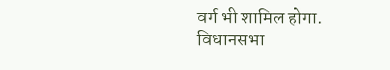वर्ग भी शामिल होगा.
विधानसभा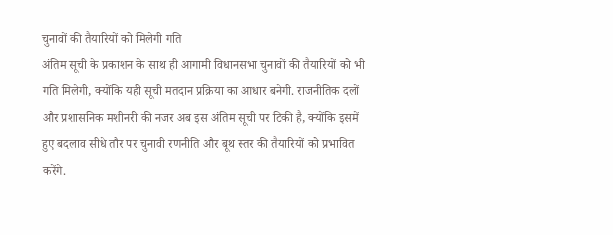चुनावों की तैयारियों को मिलेगी गति
अंतिम सूची के प्रकाशन के साथ ही आगामी विधानसभा चुनावों की तैयारियों को भी गति मिलेगी, क्योंकि यही सूची मतदान प्रक्रिया का आधार बनेगी. राजनीतिक दलों और प्रशासनिक मशीनरी की नजर अब इस अंतिम सूची पर टिकी है, क्योंकि इसमें हुए बदलाव सीधे तौर पर चुनावी रणनीति और बूथ स्तर की तैयारियों को प्रभावित करेंगे.